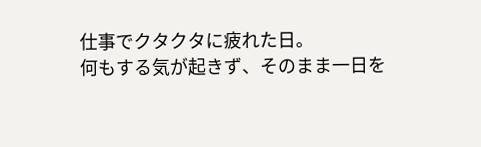仕事でクタクタに疲れた日。
何もする気が起きず、そのまま一日を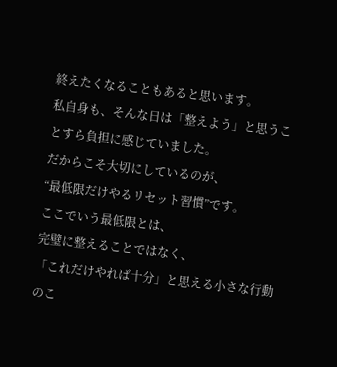終えたくなることもあると思います。
私自身も、そんな日は「整えよう」と思うことすら負担に感じていました。
だからこそ大切にしているのが、
“最低限だけやるリセット習慣”です。
ここでいう最低限とは、
完璧に整えることではなく、
「これだけやれば十分」と思える小さな行動のこ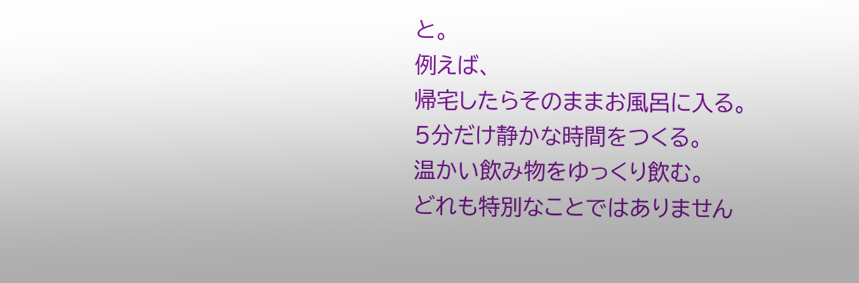と。
例えば、
帰宅したらそのままお風呂に入る。
5分だけ静かな時間をつくる。
温かい飲み物をゆっくり飲む。
どれも特別なことではありません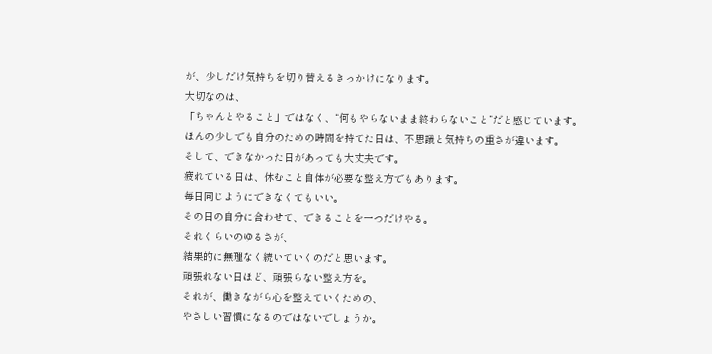が、少しだけ気持ちを切り替えるきっかけになります。
大切なのは、
「ちゃんとやること」ではなく、“何もやらないまま終わらないこと”だと感じています。
ほんの少しでも自分のための時間を持てた日は、不思議と気持ちの重さが違います。
そして、できなかった日があっても大丈夫です。
疲れている日は、休むこと自体が必要な整え方でもあります。
毎日同じようにできなくてもいい。
その日の自分に合わせて、できることを一つだけやる。
それくらいのゆるさが、
結果的に無理なく続いていくのだと思います。
頑張れない日ほど、頑張らない整え方を。
それが、働きながら心を整えていくための、
やさしい習慣になるのではないでしょうか。